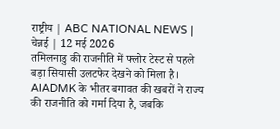राष्ट्रीय | ABC NATIONAL NEWS | चेन्नई | 12 मई 2026
तमिलनाडु की राजनीति में फ्लोर टेस्ट से पहले बड़ा सियासी उलटफेर देखने को मिला है। AIADMK के भीतर बगावत की खबरों ने राज्य की राजनीति को गर्मा दिया है, जबकि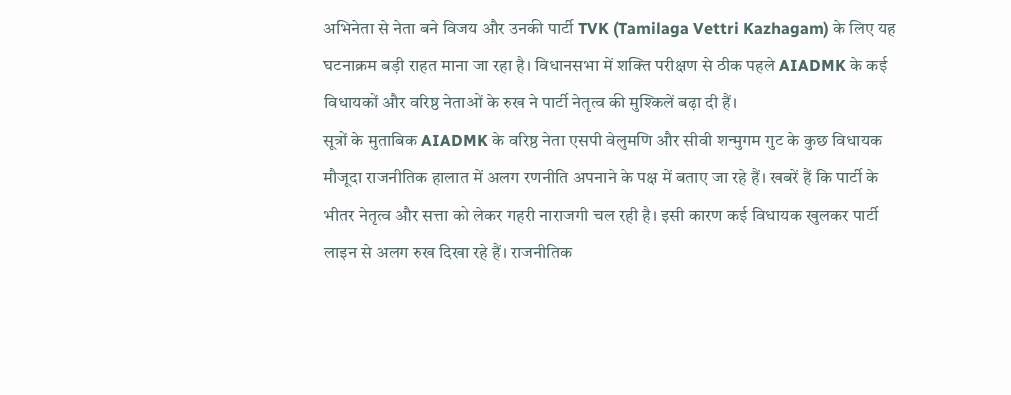अभिनेता से नेता बने विजय और उनकी पार्टी TVK (Tamilaga Vettri Kazhagam) के लिए यह घटनाक्रम बड़ी राहत माना जा रहा है। विधानसभा में शक्ति परीक्षण से ठीक पहले AIADMK के कई विधायकों और वरिष्ठ नेताओं के रुख ने पार्टी नेतृत्व की मुश्किलें बढ़ा दी हैं।
सूत्रों के मुताबिक AIADMK के वरिष्ठ नेता एसपी वेलुमणि और सीवी शन्मुगम गुट के कुछ विधायक मौजूदा राजनीतिक हालात में अलग रणनीति अपनाने के पक्ष में बताए जा रहे हैं। खबरें हैं कि पार्टी के भीतर नेतृत्व और सत्ता को लेकर गहरी नाराजगी चल रही है। इसी कारण कई विधायक खुलकर पार्टी लाइन से अलग रुख दिखा रहे हैं। राजनीतिक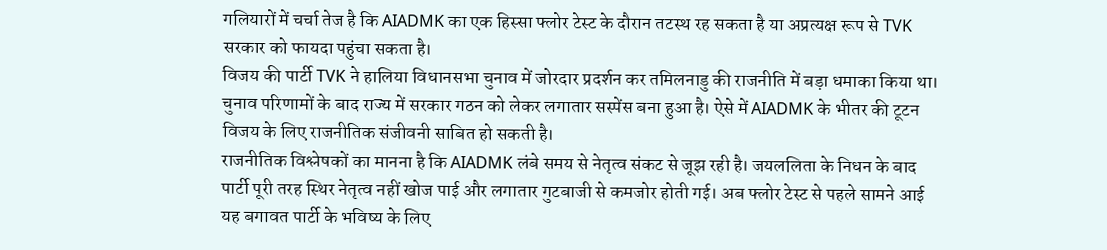गलियारों में चर्चा तेज है कि AIADMK का एक हिस्सा फ्लोर टेस्ट के दौरान तटस्थ रह सकता है या अप्रत्यक्ष रूप से TVK सरकार को फायदा पहुंचा सकता है।
विजय की पार्टी TVK ने हालिया विधानसभा चुनाव में जोरदार प्रदर्शन कर तमिलनाडु की राजनीति में बड़ा धमाका किया था। चुनाव परिणामों के बाद राज्य में सरकार गठन को लेकर लगातार सस्पेंस बना हुआ है। ऐसे में AIADMK के भीतर की टूटन विजय के लिए राजनीतिक संजीवनी साबित हो सकती है।
राजनीतिक विश्लेषकों का मानना है कि AIADMK लंबे समय से नेतृत्व संकट से जूझ रही है। जयललिता के निधन के बाद पार्टी पूरी तरह स्थिर नेतृत्व नहीं खोज पाई और लगातार गुटबाजी से कमजोर होती गई। अब फ्लोर टेस्ट से पहले सामने आई यह बगावत पार्टी के भविष्य के लिए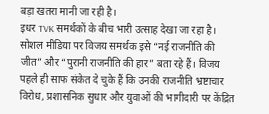बड़ा खतरा मानी जा रही है।
इधर TVK समर्थकों के बीच भारी उत्साह देखा जा रहा है। सोशल मीडिया पर विजय समर्थक इसे “नई राजनीति की जीत” और “पुरानी राजनीति की हार” बता रहे हैं। विजय पहले ही साफ संकेत दे चुके हैं कि उनकी राजनीति भ्रष्टाचार विरोध, प्रशासनिक सुधार और युवाओं की भागीदारी पर केंद्रित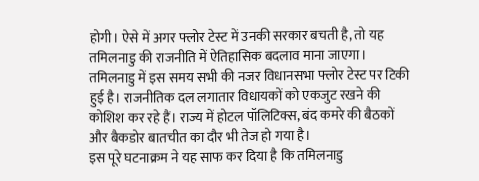होगी। ऐसे में अगर फ्लोर टेस्ट में उनकी सरकार बचती है, तो यह तमिलनाडु की राजनीति में ऐतिहासिक बदलाव माना जाएगा।
तमिलनाडु में इस समय सभी की नजर विधानसभा फ्लोर टेस्ट पर टिकी हुई है। राजनीतिक दल लगातार विधायकों को एकजुट रखने की कोशिश कर रहे हैं। राज्य में होटल पॉलिटिक्स, बंद कमरे की बैठकों और बैकडोर बातचीत का दौर भी तेज हो गया है।
इस पूरे घटनाक्रम ने यह साफ कर दिया है कि तमिलनाडु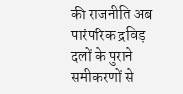की राजनीति अब पारंपरिक द्रविड़ दलों के पुराने समीकरणों से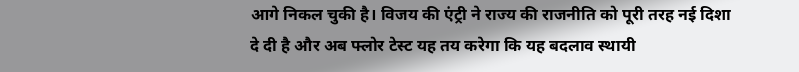आगे निकल चुकी है। विजय की एंट्री ने राज्य की राजनीति को पूरी तरह नई दिशा दे दी है और अब फ्लोर टेस्ट यह तय करेगा कि यह बदलाव स्थायी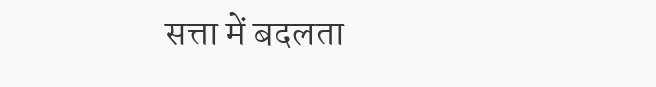सत्ता में बदलता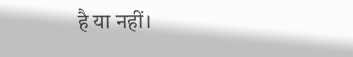है या नहीं।